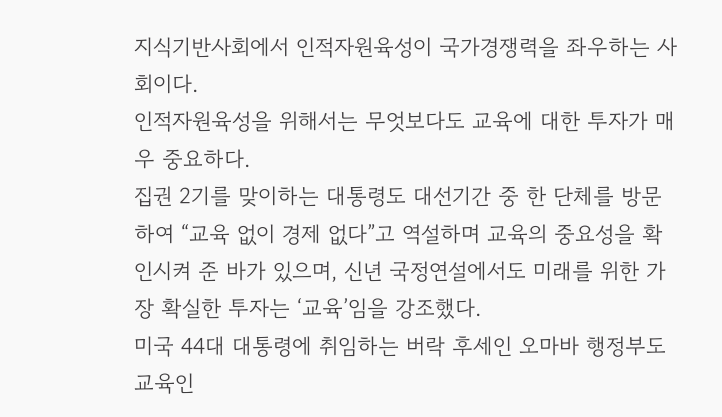지식기반사회에서 인적자원육성이 국가경쟁력을 좌우하는 사회이다.
인적자원육성을 위해서는 무엇보다도 교육에 대한 투자가 매우 중요하다.
집권 2기를 맞이하는 대통령도 대선기간 중 한 단체를 방문하여 “교육 없이 경제 없다”고 역설하며 교육의 중요성을 확인시켜 준 바가 있으며, 신년 국정연설에서도 미래를 위한 가장 확실한 투자는 ‘교육’임을 강조했다.
미국 44대 대통령에 취임하는 버락 후세인 오마바 행정부도 교육인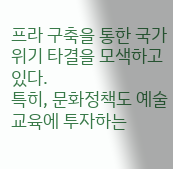프라 구축을 통한 국가위기 타결을 모색하고 있다.
특히, 문화정책도 예술교육에 투자하는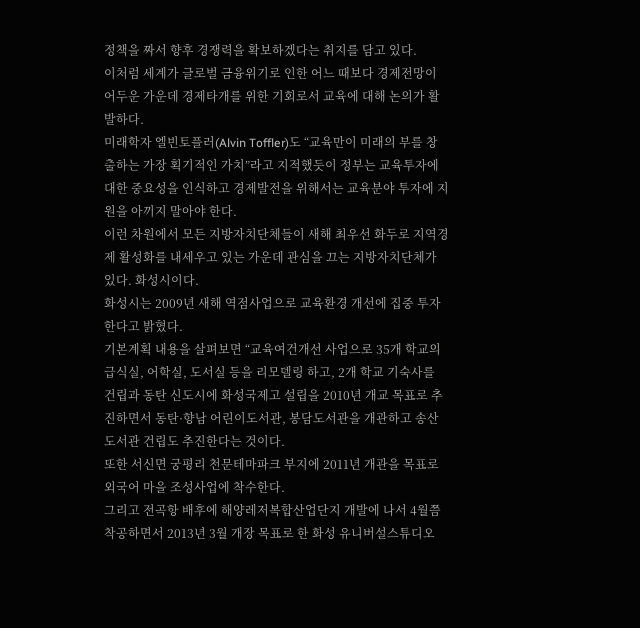정책을 짜서 향후 경쟁력을 확보하겠다는 취지를 담고 있다.
이처럼 세계가 글로벌 금융위기로 인한 어느 때보다 경제전망이 어두운 가운데 경제타개를 위한 기회로서 교육에 대해 논의가 활발하다.
미래학자 엘빈토플러(Alvin Toffler)도 “교육만이 미래의 부를 창출하는 가장 획기적인 가치”라고 지적했듯이 정부는 교육투자에 대한 중요성을 인식하고 경제발전을 위해서는 교육분야 투자에 지원을 아끼지 말아야 한다.
이런 차원에서 모든 지방자치단체들이 새해 최우선 화두로 지역경제 활성화를 내세우고 있는 가운데 관심을 끄는 지방자치단체가 있다. 화성시이다.
화성시는 2009년 새해 역점사업으로 교육환경 개선에 집중 투자한다고 밝혔다.
기본계획 내용을 살펴보면 “교육여건개선 사업으로 35개 학교의 급식실, 어학실, 도서실 등을 리모델링 하고, 2개 학교 기숙사를 건립과 동탄 신도시에 화성국제고 설립을 2010년 개교 목표로 추진하면서 동탄·향남 어린이도서관, 봉담도서관을 개관하고 송산도서관 건립도 추진한다는 것이다.
또한 서신면 궁평리 천문테마파크 부지에 2011년 개관을 목표로 외국어 마을 조성사업에 착수한다.
그리고 전곡항 배후에 해양레저복합산업단지 개발에 나서 4월쯤 착공하면서 2013년 3월 개장 목표로 한 화성 유니버설스튜디오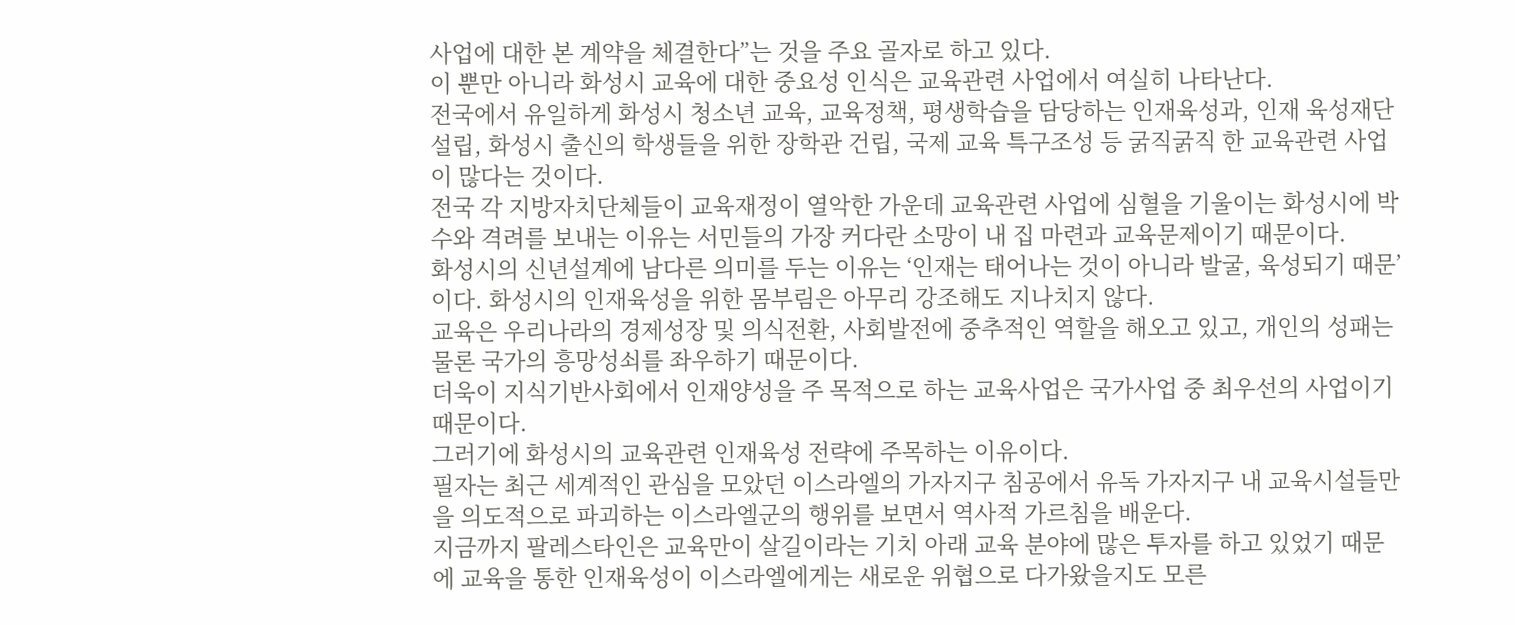사업에 대한 본 계약을 체결한다”는 것을 주요 골자로 하고 있다.
이 뿐만 아니라 화성시 교육에 대한 중요성 인식은 교육관련 사업에서 여실히 나타난다.
전국에서 유일하게 화성시 청소년 교육, 교육정책, 평생학습을 담당하는 인재육성과, 인재 육성재단 설립, 화성시 출신의 학생들을 위한 장학관 건립, 국제 교육 특구조성 등 굵직굵직 한 교육관련 사업이 많다는 것이다.
전국 각 지방자치단체들이 교육재정이 열악한 가운데 교육관련 사업에 심혈을 기울이는 화성시에 박수와 격려를 보내는 이유는 서민들의 가장 커다란 소망이 내 집 마련과 교육문제이기 때문이다.
화성시의 신년설계에 남다른 의미를 두는 이유는 ‘인재는 태어나는 것이 아니라 발굴, 육성되기 때문’이다. 화성시의 인재육성을 위한 몸부림은 아무리 강조해도 지나치지 않다.
교육은 우리나라의 경제성장 및 의식전환, 사회발전에 중추적인 역할을 해오고 있고, 개인의 성패는 물론 국가의 흥망성쇠를 좌우하기 때문이다.
더욱이 지식기반사회에서 인재양성을 주 목적으로 하는 교육사업은 국가사업 중 최우선의 사업이기 때문이다.
그러기에 화성시의 교육관련 인재육성 전략에 주목하는 이유이다.
필자는 최근 세계적인 관심을 모았던 이스라엘의 가자지구 침공에서 유독 가자지구 내 교육시설들만을 의도적으로 파괴하는 이스라엘군의 행위를 보면서 역사적 가르침을 배운다.
지금까지 팔레스타인은 교육만이 살길이라는 기치 아래 교육 분야에 많은 투자를 하고 있었기 때문에 교육을 통한 인재육성이 이스라엘에게는 새로운 위협으로 다가왔을지도 모른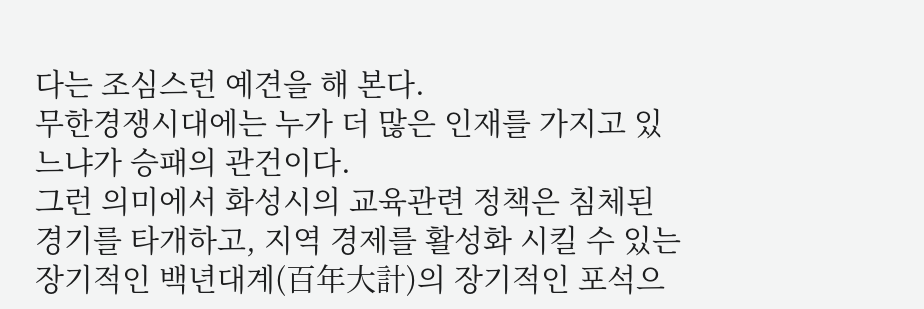다는 조심스런 예견을 해 본다.
무한경쟁시대에는 누가 더 많은 인재를 가지고 있느냐가 승패의 관건이다.
그런 의미에서 화성시의 교육관련 정책은 침체된 경기를 타개하고, 지역 경제를 활성화 시킬 수 있는 장기적인 백년대계(百年大計)의 장기적인 포석으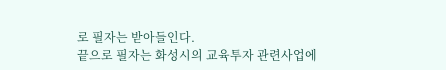로 필자는 받아들인다.
끝으로 필자는 화성시의 교육투자 관련사업에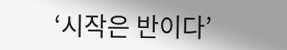‘시작은 반이다’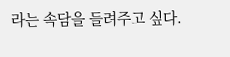라는 속담을 들려주고 싶다.